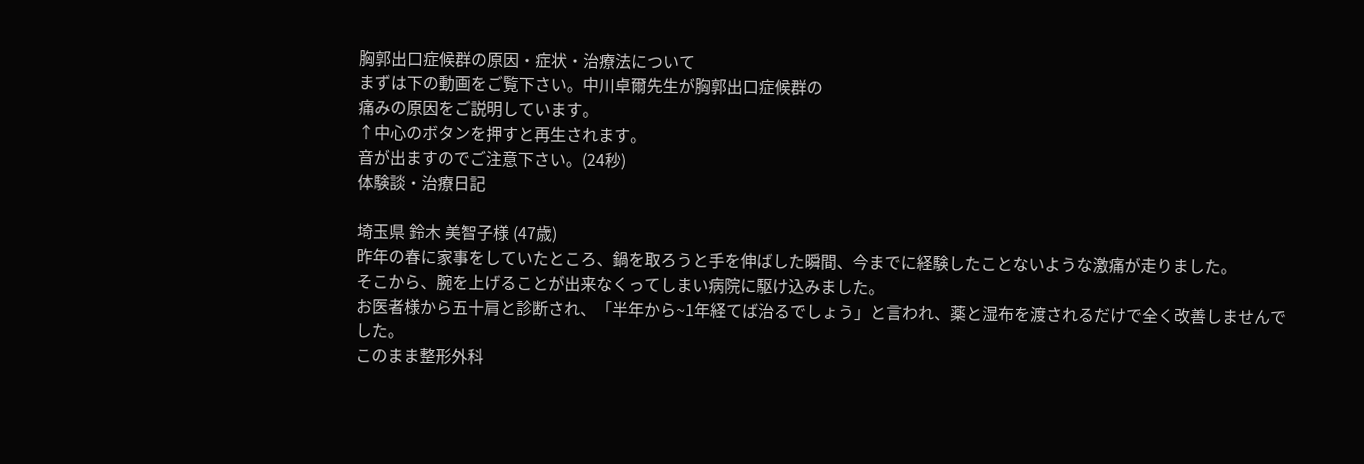胸郭出口症候群の原因・症状・治療法について
まずは下の動画をご覧下さい。中川卓爾先生が胸郭出口症候群の
痛みの原因をご説明しています。
↑中心のボタンを押すと再生されます。
音が出ますのでご注意下さい。(24秒)
体験談・治療日記

埼玉県 鈴木 美智子様 (47歳)
昨年の春に家事をしていたところ、鍋を取ろうと手を伸ばした瞬間、今までに経験したことないような激痛が走りました。
そこから、腕を上げることが出来なくってしまい病院に駆け込みました。
お医者様から五十肩と診断され、「半年から~1年経てば治るでしょう」と言われ、薬と湿布を渡されるだけで全く改善しませんでした。
このまま整形外科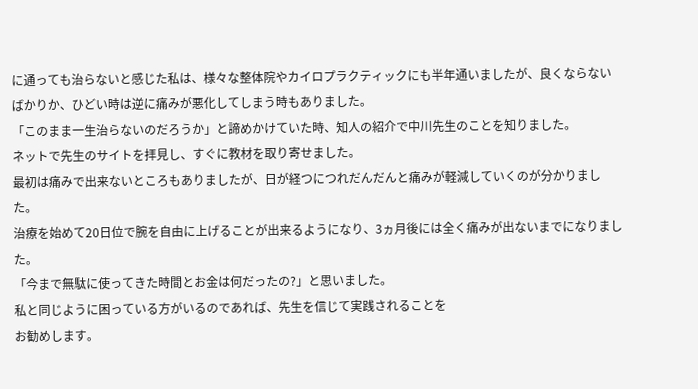に通っても治らないと感じた私は、様々な整体院やカイロプラクティックにも半年通いましたが、良くならないばかりか、ひどい時は逆に痛みが悪化してしまう時もありました。
「このまま一生治らないのだろうか」と諦めかけていた時、知人の紹介で中川先生のことを知りました。
ネットで先生のサイトを拝見し、すぐに教材を取り寄せました。
最初は痛みで出来ないところもありましたが、日が経つにつれだんだんと痛みが軽減していくのが分かりました。
治療を始めて20日位で腕を自由に上げることが出来るようになり、3ヵ月後には全く痛みが出ないまでになりました。
「今まで無駄に使ってきた時間とお金は何だったの?」と思いました。
私と同じように困っている方がいるのであれば、先生を信じて実践されることを
お勧めします。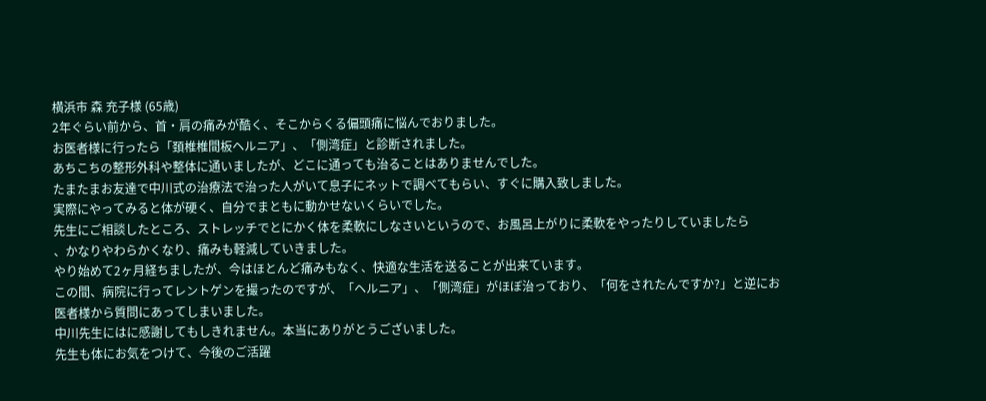横浜市 森 充子様 (65歳)
2年ぐらい前から、首・肩の痛みが酷く、そこからくる偏頭痛に悩んでおりました。
お医者様に行ったら「頚椎椎間板ヘルニア」、「側湾症」と診断されました。
あちこちの整形外科や整体に通いましたが、どこに通っても治ることはありませんでした。
たまたまお友達で中川式の治療法で治った人がいて息子にネットで調べてもらい、すぐに購入致しました。
実際にやってみると体が硬く、自分でまともに動かせないくらいでした。
先生にご相談したところ、ストレッチでとにかく体を柔軟にしなさいというので、お風呂上がりに柔軟をやったりしていましたら
、かなりやわらかくなり、痛みも軽減していきました。
やり始めて2ヶ月経ちましたが、今はほとんど痛みもなく、快適な生活を送ることが出来ています。
この間、病院に行ってレントゲンを撮ったのですが、「ヘルニア」、「側湾症」がほぼ治っており、「何をされたんですか?」と逆にお医者様から質問にあってしまいました。
中川先生にはに感謝してもしきれません。本当にありがとうございました。
先生も体にお気をつけて、今後のご活躍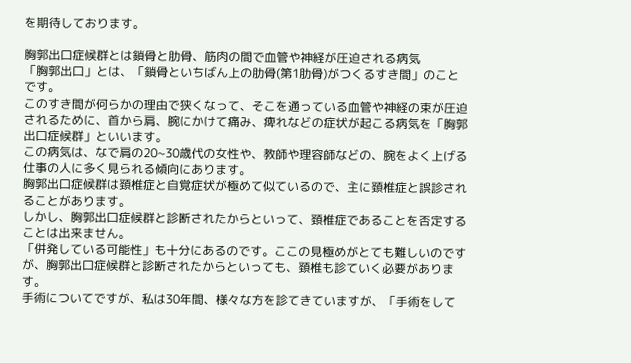を期待しております。

胸郭出口症候群とは鎖骨と肋骨、筋肉の間で血管や神経が圧迫される病気
「胸郭出口」とは、「鎖骨といちばん上の肋骨(第1肋骨)がつくるすき間」のことです。
このすき間が何らかの理由で狭くなって、そこを通っている血管や神経の束が圧迫されるために、首から肩、腕にかけて痛み、痺れなどの症状が起こる病気を「胸郭出口症候群」といいます。
この病気は、なで肩の20~30歳代の女性や、教師や理容師などの、腕をよく上げる仕事の人に多く見られる傾向にあります。
胸郭出口症候群は頚椎症と自覚症状が極めて似ているので、主に頚椎症と誤診されることがあります。
しかし、胸郭出口症候群と診断されたからといって、頚椎症であることを否定することは出来ません。
「併発している可能性」も十分にあるのです。ここの見極めがとても難しいのですが、胸郭出口症候群と診断されたからといっても、頚椎も診ていく必要があります。
手術についてですが、私は30年間、様々な方を診てきていますが、「手術をして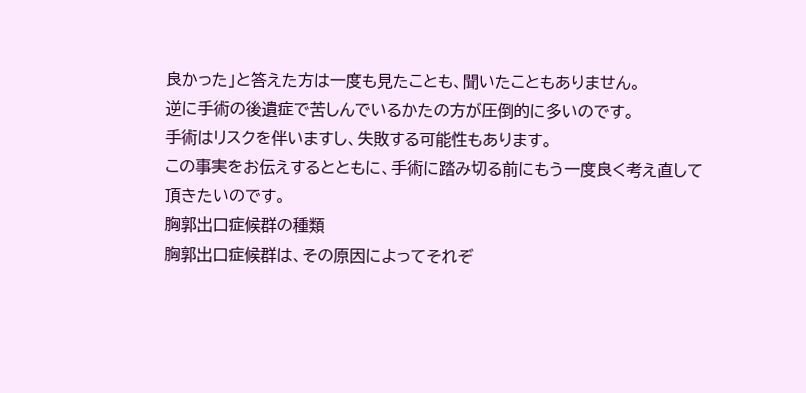良かった」と答えた方は一度も見たことも、聞いたこともありません。
逆に手術の後遺症で苦しんでいるかたの方が圧倒的に多いのです。
手術はリスクを伴いますし、失敗する可能性もあります。
この事実をお伝えするとともに、手術に踏み切る前にもう一度良く考え直して頂きたいのです。
胸郭出口症候群の種類
胸郭出口症候群は、その原因によってそれぞ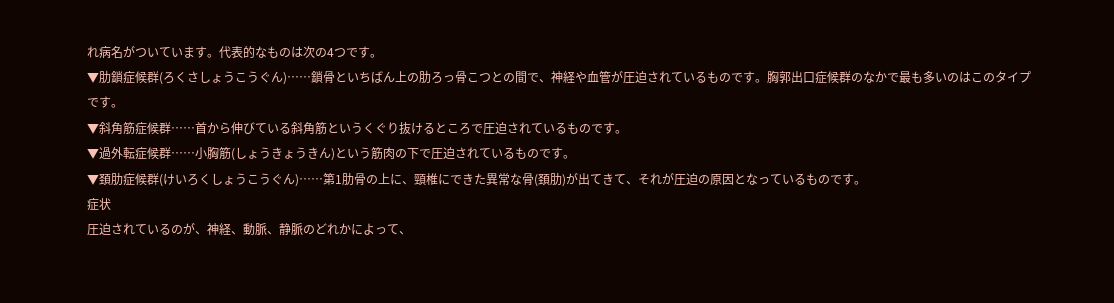れ病名がついています。代表的なものは次の4つです。
▼肋鎖症候群(ろくさしょうこうぐん)……鎖骨といちばん上の肋ろっ骨こつとの間で、神経や血管が圧迫されているものです。胸郭出口症候群のなかで最も多いのはこのタイプです。
▼斜角筋症候群……首から伸びている斜角筋というくぐり抜けるところで圧迫されているものです。
▼過外転症候群……小胸筋(しょうきょうきん)という筋肉の下で圧迫されているものです。
▼頚肋症候群(けいろくしょうこうぐん)……第1肋骨の上に、頸椎にできた異常な骨(頚肋)が出てきて、それが圧迫の原因となっているものです。
症状
圧迫されているのが、神経、動脈、静脈のどれかによって、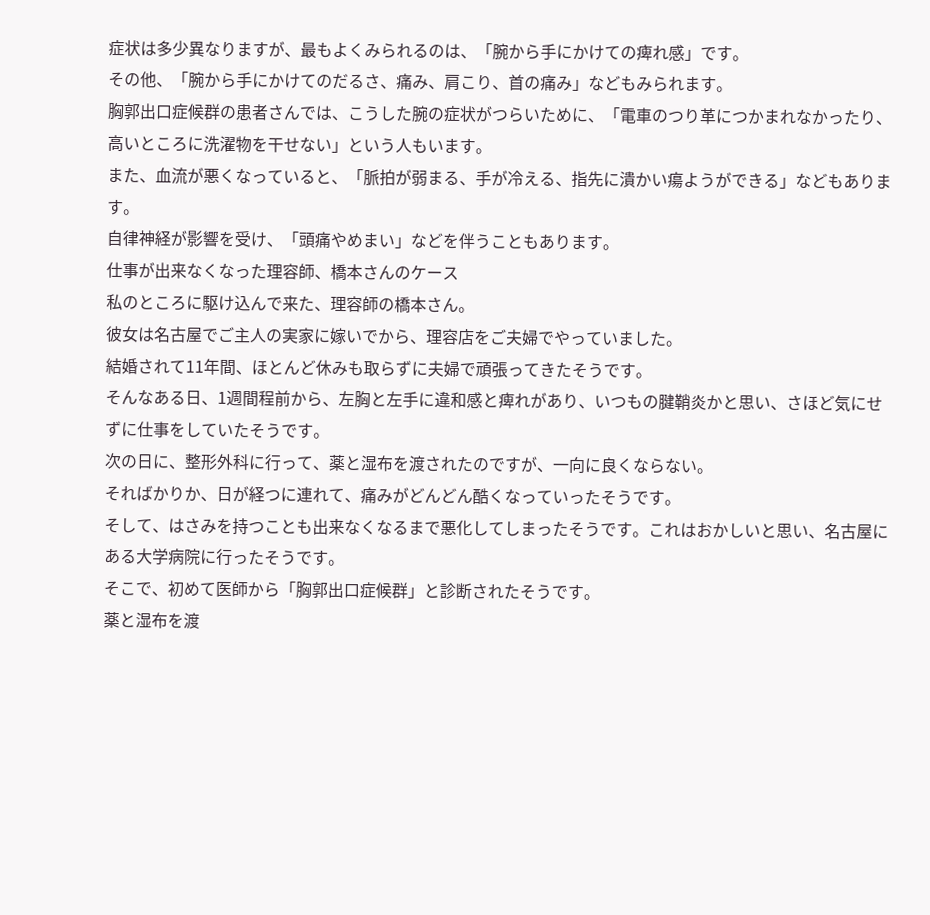症状は多少異なりますが、最もよくみられるのは、「腕から手にかけての痺れ感」です。
その他、「腕から手にかけてのだるさ、痛み、肩こり、首の痛み」などもみられます。
胸郭出口症候群の患者さんでは、こうした腕の症状がつらいために、「電車のつり革につかまれなかったり、高いところに洗濯物を干せない」という人もいます。
また、血流が悪くなっていると、「脈拍が弱まる、手が冷える、指先に潰かい瘍ようができる」などもあります。
自律神経が影響を受け、「頭痛やめまい」などを伴うこともあります。
仕事が出来なくなった理容師、橋本さんのケース
私のところに駆け込んで来た、理容師の橋本さん。
彼女は名古屋でご主人の実家に嫁いでから、理容店をご夫婦でやっていました。
結婚されて11年間、ほとんど休みも取らずに夫婦で頑張ってきたそうです。
そんなある日、1週間程前から、左胸と左手に違和感と痺れがあり、いつもの腱鞘炎かと思い、さほど気にせずに仕事をしていたそうです。
次の日に、整形外科に行って、薬と湿布を渡されたのですが、一向に良くならない。
そればかりか、日が経つに連れて、痛みがどんどん酷くなっていったそうです。
そして、はさみを持つことも出来なくなるまで悪化してしまったそうです。これはおかしいと思い、名古屋にある大学病院に行ったそうです。
そこで、初めて医師から「胸郭出口症候群」と診断されたそうです。
薬と湿布を渡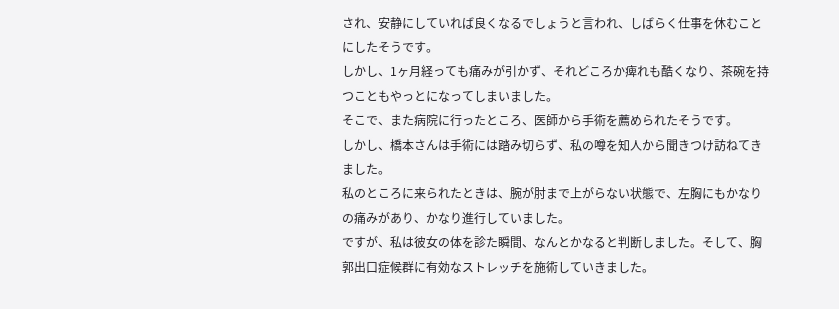され、安静にしていれば良くなるでしょうと言われ、しばらく仕事を休むことにしたそうです。
しかし、1ヶ月経っても痛みが引かず、それどころか痺れも酷くなり、茶碗を持つこともやっとになってしまいました。
そこで、また病院に行ったところ、医師から手術を薦められたそうです。
しかし、橋本さんは手術には踏み切らず、私の噂を知人から聞きつけ訪ねてきました。
私のところに来られたときは、腕が肘まで上がらない状態で、左胸にもかなりの痛みがあり、かなり進行していました。
ですが、私は彼女の体を診た瞬間、なんとかなると判断しました。そして、胸郭出口症候群に有効なストレッチを施術していきました。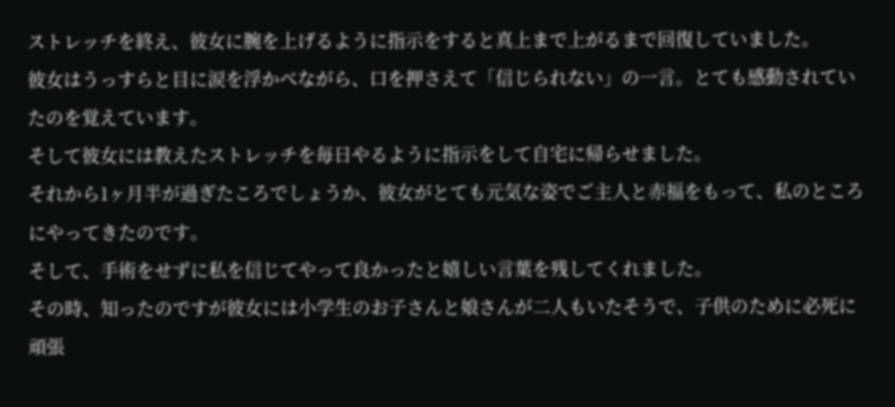ストレッチを終え、彼女に腕を上げるように指示をすると真上まで上がるまで回復していました。
彼女はうっすらと目に涙を浮かべながら、口を押さえて「信じられない」の一言。とても感動されていたのを覚えています。
そして彼女には教えたストレッチを毎日やるように指示をして自宅に帰らせました。
それから1ヶ月半が過ぎたころでしょうか、彼女がとても元気な姿でご主人と赤福をもって、私のところにやってきたのです。
そして、手術をせずに私を信じてやって良かったと嬉しい言葉を残してくれました。
その時、知ったのですが彼女には小学生のお子さんと娘さんが二人もいたそうで、子供のために必死に頑張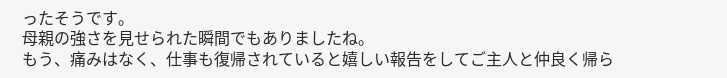ったそうです。
母親の強さを見せられた瞬間でもありましたね。
もう、痛みはなく、仕事も復帰されていると嬉しい報告をしてご主人と仲良く帰ら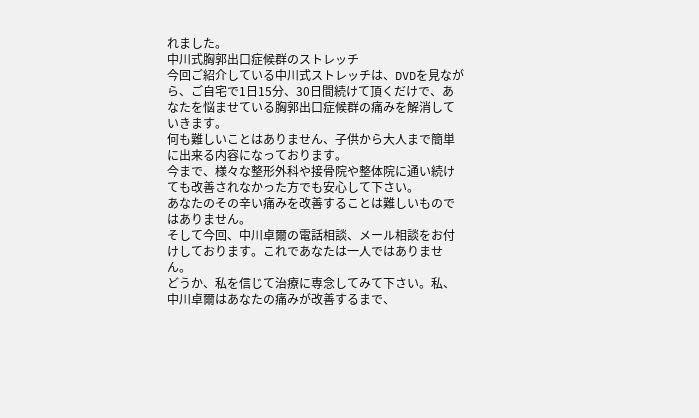れました。
中川式胸郭出口症候群のストレッチ
今回ご紹介している中川式ストレッチは、DVDを見ながら、ご自宅で1日15分、30日間続けて頂くだけで、あなたを悩ませている胸郭出口症候群の痛みを解消していきます。
何も難しいことはありません、子供から大人まで簡単に出来る内容になっております。
今まで、様々な整形外科や接骨院や整体院に通い続けても改善されなかった方でも安心して下さい。
あなたのその辛い痛みを改善することは難しいものではありません。
そして今回、中川卓爾の電話相談、メール相談をお付けしております。これであなたは一人ではありません。
どうか、私を信じて治療に専念してみて下さい。私、中川卓爾はあなたの痛みが改善するまで、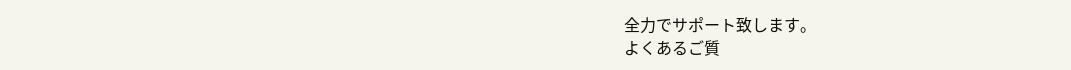全力でサポート致します。
よくあるご質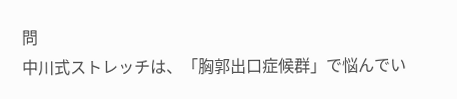問
中川式ストレッチは、「胸郭出口症候群」で悩んでい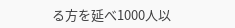る方を延べ1000人以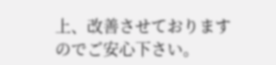上、改善させておりますのでご安心下さい。